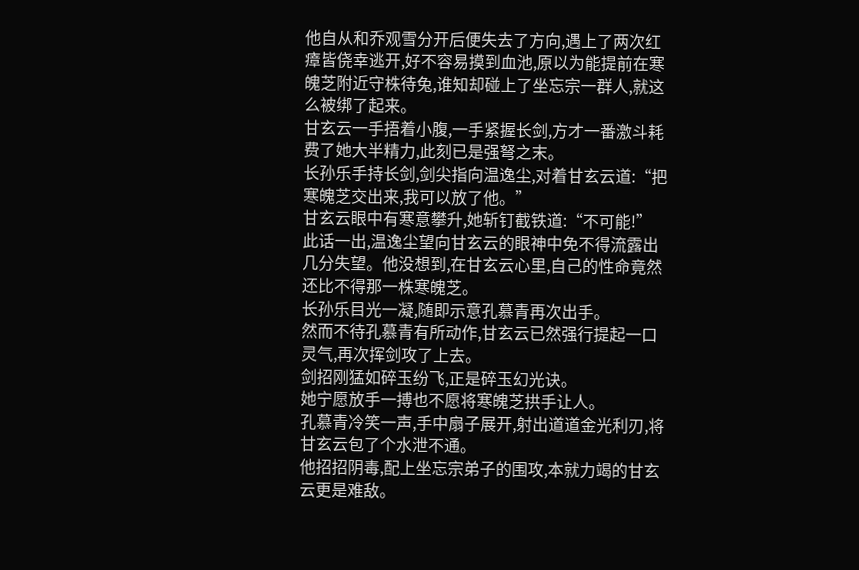他自从和乔观雪分开后便失去了方向,遇上了两次红瘴皆侥幸逃开,好不容易摸到血池,原以为能提前在寒魄芝附近守株待兔,谁知却碰上了坐忘宗一群人,就这么被绑了起来。
甘玄云一手捂着小腹,一手紧握长剑,方才一番激斗耗费了她大半精力,此刻已是强弩之末。
长孙乐手持长剑,剑尖指向温逸尘,对着甘玄云道:“把寒魄芝交出来,我可以放了他。”
甘玄云眼中有寒意攀升,她斩钉截铁道:“不可能!”
此话一出,温逸尘望向甘玄云的眼神中免不得流露出几分失望。他没想到,在甘玄云心里,自己的性命竟然还比不得那一株寒魄芝。
长孙乐目光一凝,随即示意孔慕青再次出手。
然而不待孔慕青有所动作,甘玄云已然强行提起一口灵气,再次挥剑攻了上去。
剑招刚猛如碎玉纷飞,正是碎玉幻光诀。
她宁愿放手一搏也不愿将寒魄芝拱手让人。
孔慕青冷笑一声,手中扇子展开,射出道道金光利刃,将甘玄云包了个水泄不通。
他招招阴毒,配上坐忘宗弟子的围攻,本就力竭的甘玄云更是难敌。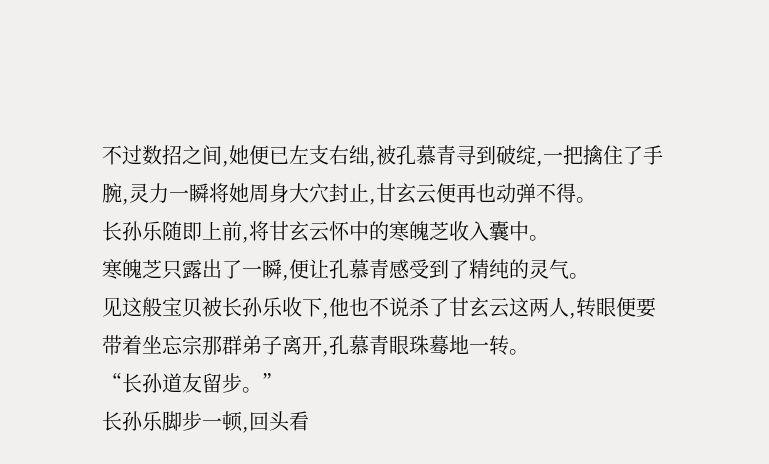不过数招之间,她便已左支右绌,被孔慕青寻到破绽,一把擒住了手腕,灵力一瞬将她周身大穴封止,甘玄云便再也动弹不得。
长孙乐随即上前,将甘玄云怀中的寒魄芝收入囊中。
寒魄芝只露出了一瞬,便让孔慕青感受到了精纯的灵气。
见这般宝贝被长孙乐收下,他也不说杀了甘玄云这两人,转眼便要带着坐忘宗那群弟子离开,孔慕青眼珠蓦地一转。
“长孙道友留步。”
长孙乐脚步一顿,回头看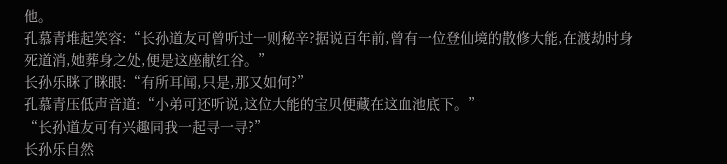他。
孔慕青堆起笑容:“长孙道友可曾听过一则秘辛?据说百年前,曾有一位登仙境的散修大能,在渡劫时身死道消,她葬身之处,便是这座献红谷。”
长孙乐眯了眯眼:“有所耳闻,只是,那又如何?”
孔慕青压低声音道:“小弟可还听说,这位大能的宝贝便藏在这血池底下。”
“长孙道友可有兴趣同我一起寻一寻?”
长孙乐自然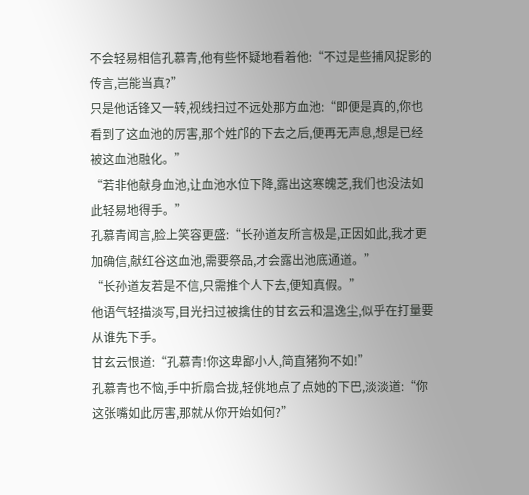不会轻易相信孔慕青,他有些怀疑地看着他:“不过是些捕风捉影的传言,岂能当真?”
只是他话锋又一转,视线扫过不远处那方血池:“即便是真的,你也看到了这血池的厉害,那个姓邝的下去之后,便再无声息,想是已经被这血池融化。”
“若非他献身血池,让血池水位下降,露出这寒魄芝,我们也没法如此轻易地得手。”
孔慕青闻言,脸上笑容更盛:“长孙道友所言极是,正因如此,我才更加确信,献红谷这血池,需要祭品,才会露出池底通道。”
“长孙道友若是不信,只需推个人下去,便知真假。”
他语气轻描淡写,目光扫过被擒住的甘玄云和温逸尘,似乎在打量要从谁先下手。
甘玄云恨道:“孔慕青!你这卑鄙小人,简直猪狗不如!”
孔慕青也不恼,手中折扇合拢,轻佻地点了点她的下巴,淡淡道:“你这张嘴如此厉害,那就从你开始如何?”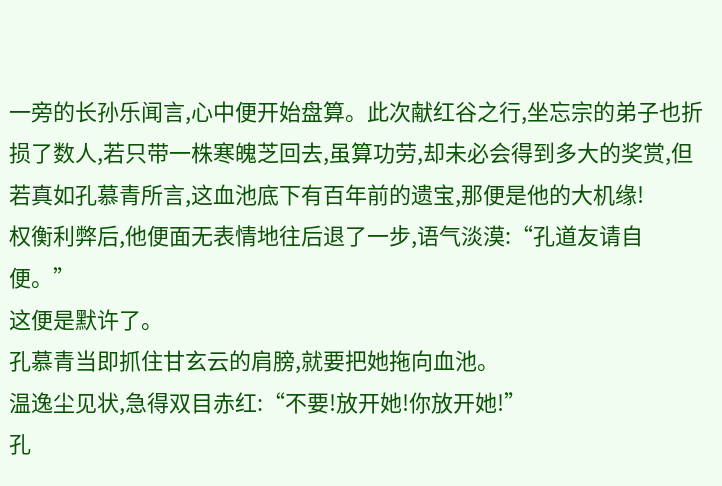一旁的长孙乐闻言,心中便开始盘算。此次献红谷之行,坐忘宗的弟子也折损了数人,若只带一株寒魄芝回去,虽算功劳,却未必会得到多大的奖赏,但若真如孔慕青所言,这血池底下有百年前的遗宝,那便是他的大机缘!
权衡利弊后,他便面无表情地往后退了一步,语气淡漠:“孔道友请自便。”
这便是默许了。
孔慕青当即抓住甘玄云的肩膀,就要把她拖向血池。
温逸尘见状,急得双目赤红:“不要!放开她!你放开她!”
孔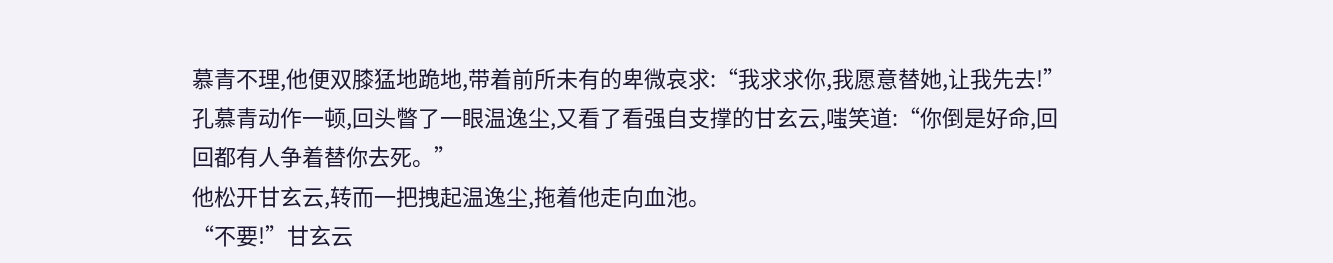慕青不理,他便双膝猛地跪地,带着前所未有的卑微哀求:“我求求你,我愿意替她,让我先去!”
孔慕青动作一顿,回头瞥了一眼温逸尘,又看了看强自支撑的甘玄云,嗤笑道:“你倒是好命,回回都有人争着替你去死。”
他松开甘玄云,转而一把拽起温逸尘,拖着他走向血池。
“不要!”甘玄云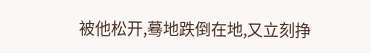被他松开,蓦地跌倒在地,又立刻挣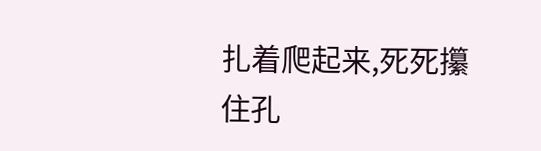扎着爬起来,死死攥住孔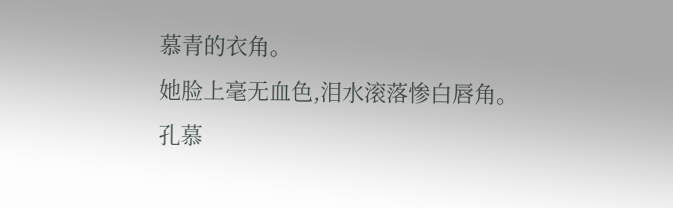慕青的衣角。
她脸上毫无血色,泪水滚落惨白唇角。
孔慕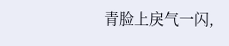青脸上戾气一闪,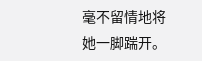毫不留情地将她一脚踹开。